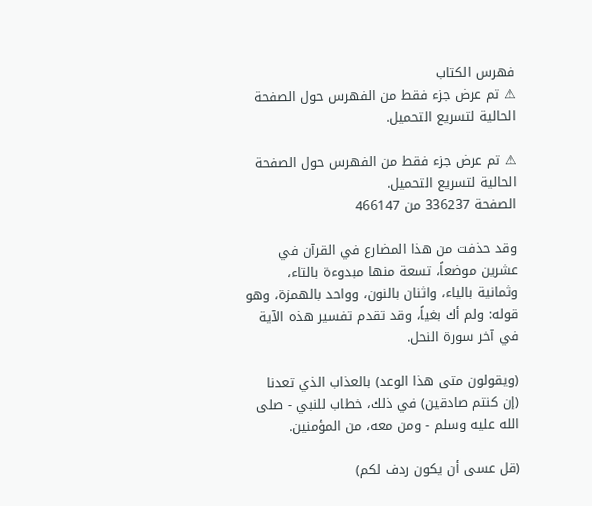فهرس الكتاب
⚠ تم عرض جزء فقط من الفهرس حول الصفحة الحالية لتسريع التحميل.

⚠ تم عرض جزء فقط من الفهرس حول الصفحة الحالية لتسريع التحميل.
الصفحة 336237 من 466147

وقد حذفت من هذا المضارع في القرآن في عشرين موضعاً، تسعة منها مبدوءة بالتاء، وثمانية بالياء، واثنان بالنون، وواحد بالهمزة، وهو قوله: ولم أك بغياً، وقد تقدم تفسير هذه الآية في آخر سورة النحل.

(ويقولون متى هذا الوعد) بالعذاب الذي تعدنا (إن كنتم صادقين) في ذلك، خطاب للنبي - صلى الله عليه وسلم - ومن معه، من المؤمنين.

(قل عسى أن يكون ردف لكم)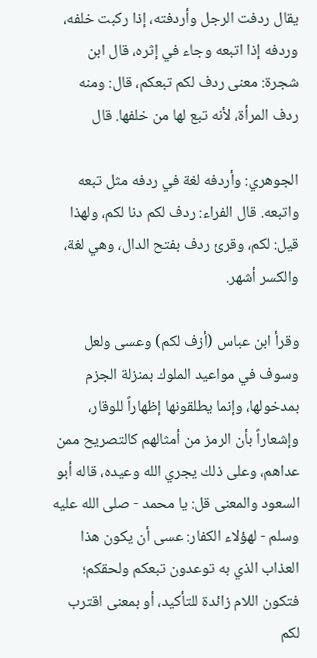يقال ردفت الرجل وأردفته، إذا ركبت خلفه، وردفه إذا اتبعه وجاء في إثره، قال ابن شجرة: معنى ردف لكم تبعكم، قال: ومنه ردف المرأة، لأنه تبع لها من خلفها. قال

الجوهري: وأردفه لغة في ردفه مثل تبعه واتبعه. قال الفراء: ردف لكم دنا لكم، ولهذا قيل: لكم، وقرئ ردف بفتح الدال، وهي لغة، والكسر أشهر.

وقرأ ابن عباس (أزف لكم) وعسى ولعل وسوف في مواعيد الملوك بمنزلة الجزم بمدخولها، وإنما يطلقونها إظهاراً للوقار، وإشعاراً بأن الرمز من أمثالهم كالتصريح ممن عداهم، وعلى ذلك يجري الله وعيده، قاله أبو السعود والمعنى قل: يا محمد - صلى الله عليه وسلم - لهؤلاء الكفار: عسى أن يكون هذا العذاب الذي به توعدون تبعكم ولحقكم؛ فتكون اللام زائدة للتأكيد، أو بمعنى اقترب لكم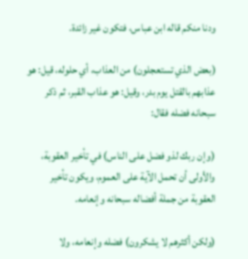ودنا منكم قاله ابن عباس، فتكون غير زائدة.

(بعض الذي تستعجلون) من العذاب، أي حلوله، قيل: هو عذابهم بالقتل يوم بدر، وقيل: هو عذاب القبر، ثم ذكر سبحانه فضله فقال:

(وإن ربك لذو فضل على الناس) في تأخير العقوبة، والأولى أن تحمل الآية على العموم، ويكون تأخير العقوبة من جملة أفضاله سبحانه وإنعامه.

(ولكن أكثرهم لا يشكرون) فضله وإنعامه، ولا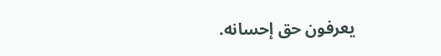يعرفون حق إحسانه.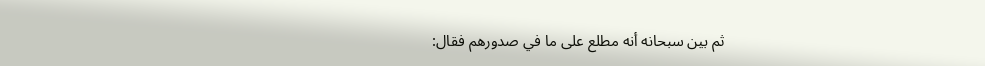ثم بين سبحانه أنه مطلع على ما في صدورهم فقال: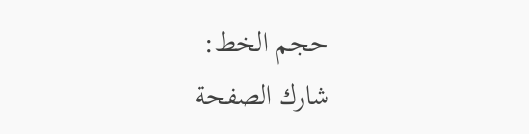حجم الخط:
شارك الصفحة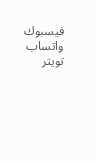فيسبوك واتساب تويتر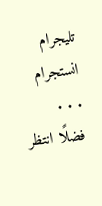تليجرام انستجرام
. . .
فضلًا انتظر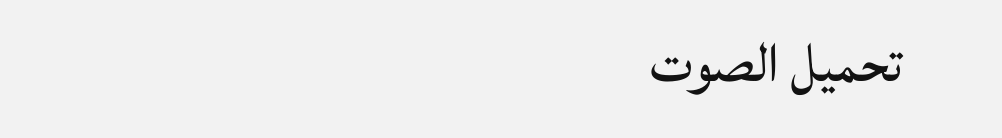تحميل الصوت